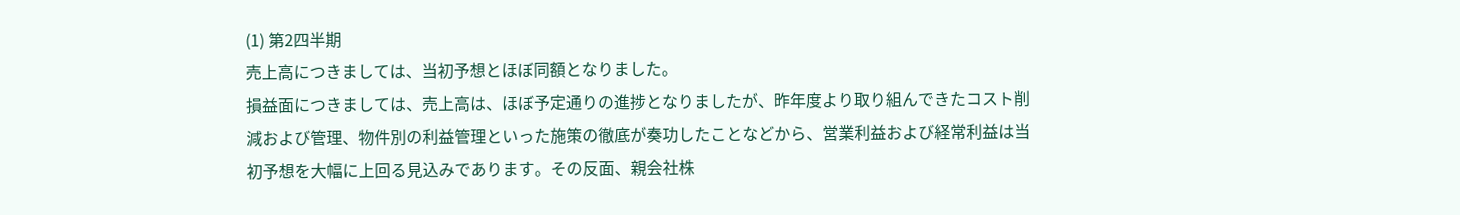(1) 第2四半期
売上高につきましては、当初予想とほぼ同額となりました。
損益面につきましては、売上高は、ほぼ予定通りの進捗となりましたが、昨年度より取り組んできたコスト削減および管理、物件別の利益管理といった施策の徹底が奏功したことなどから、営業利益および経常利益は当初予想を大幅に上回る見込みであります。その反面、親会社株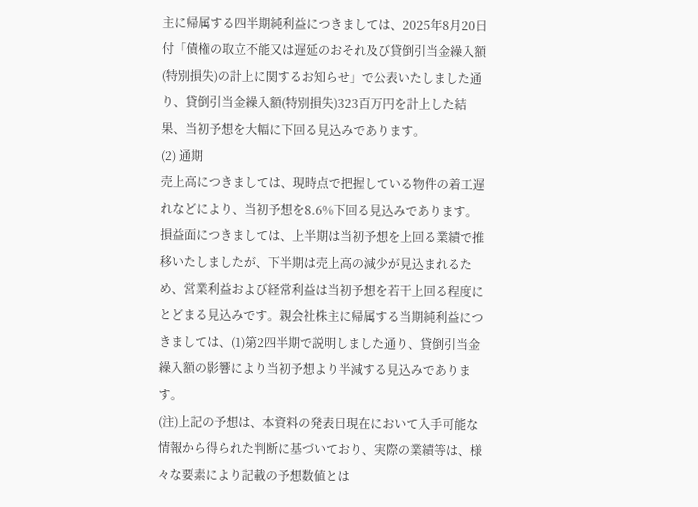主に帰属する四半期純利益につきましては、2025年8月20日付「債権の取立不能又は遅延のおそれ及び貸倒引当金繰入額(特別損失)の計上に関するお知らせ」で公表いたしました通り、貸倒引当金繰入額(特別損失)323百万円を計上した結果、当初予想を大幅に下回る見込みであります。
(2) 通期
売上高につきましては、現時点で把握している物件の着工遅れなどにより、当初予想を8.6%下回る見込みであります。
損益面につきましては、上半期は当初予想を上回る業績で推移いたしましたが、下半期は売上高の減少が見込まれるため、営業利益および経常利益は当初予想を若干上回る程度にとどまる見込みです。親会社株主に帰属する当期純利益につきましては、(1)第2四半期で説明しました通り、貸倒引当金繰入額の影響により当初予想より半減する見込みであります。
(注)上記の予想は、本資料の発表日現在において入手可能な情報から得られた判断に基づいており、実際の業績等は、様々な要素により記載の予想数値とは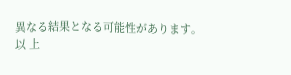異なる結果となる可能性があります。
以 上